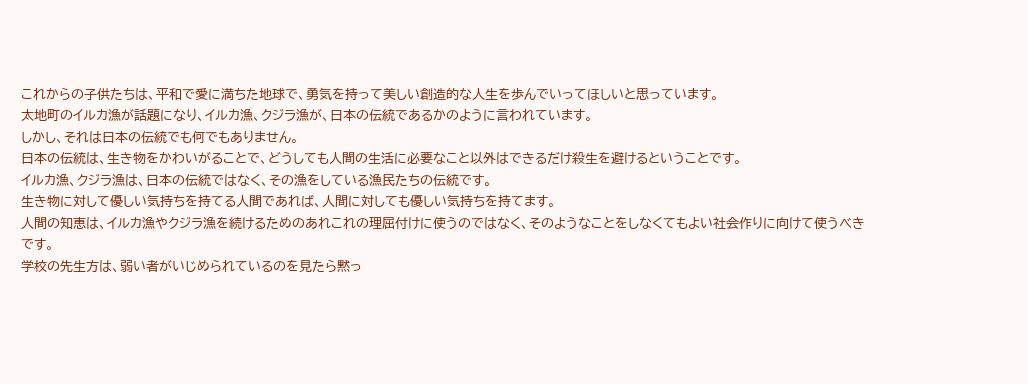これからの子供たちは、平和で愛に満ちた地球で、勇気を持って美しい創造的な人生を歩んでいってほしいと思っています。
太地町のイルカ漁が話題になり、イルカ漁、クジラ漁が、日本の伝統であるかのように言われています。
しかし、それは日本の伝統でも何でもありません。
日本の伝統は、生き物をかわいがることで、どうしても人間の生活に必要なこと以外はできるだけ殺生を避けるということです。
イルカ漁、クジラ漁は、日本の伝統ではなく、その漁をしている漁民たちの伝統です。
生き物に対して優しい気持ちを持てる人間であれば、人間に対しても優しい気持ちを持てます。
人間の知恵は、イルカ漁やクジラ漁を続けるためのあれこれの理屈付けに使うのではなく、そのようなことをしなくてもよい社会作りに向けて使うべきです。
学校の先生方は、弱い者がいじめられているのを見たら黙っ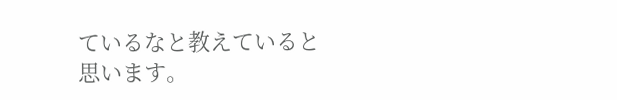ているなと教えていると思います。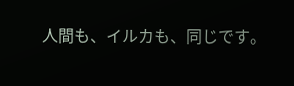人間も、イルカも、同じです。